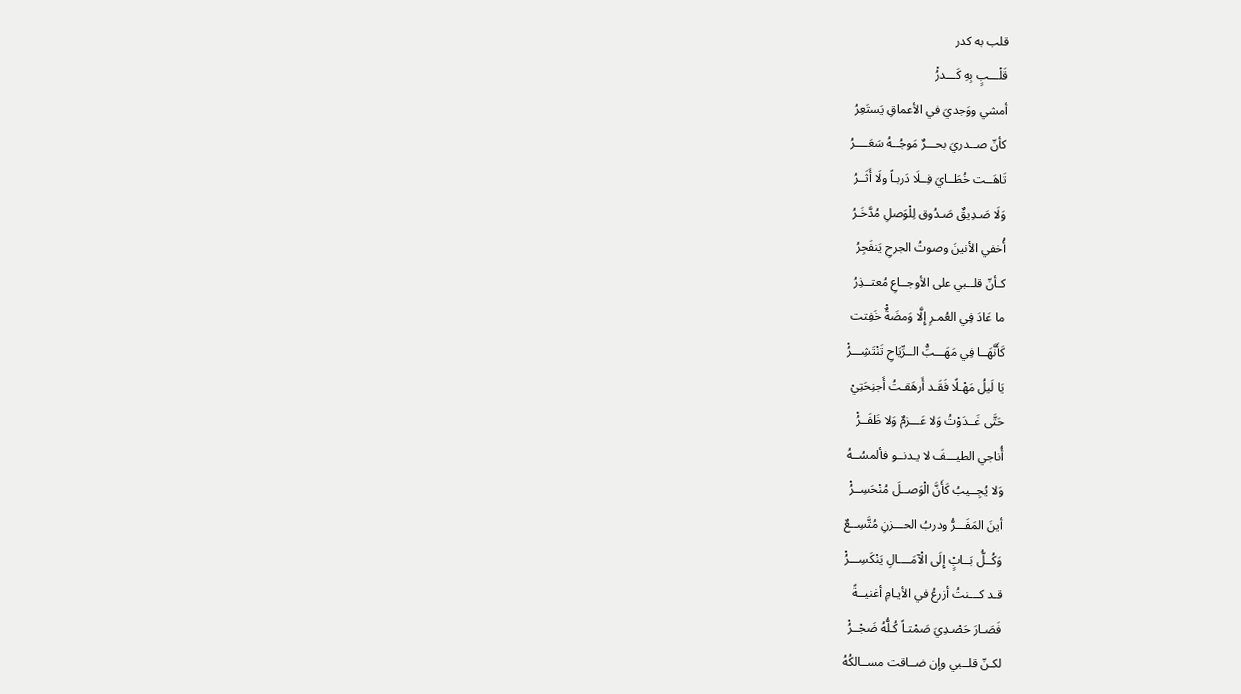قلب به كدر
قَلْـــبٍ بِهِ كَـــدرُْ
أمشي ووَجديَ في الأعماقِ يَستَعِرُ
كأنّ صــدريَ بحـــرٌ مَوجُــهُ سَعَــــرُ
تَاهَــت خُطَــايَ فِــلَا دَربـاً ولَا أَثَــرُ
وَلَا صَـدِيقٌ صَـدُوق لِلْوَصلِ مُدَّخَـرُ
أُخفي الأنينَ وصوتُ الجرحِ يَنفَجِرُ
كـأنّ قلــبي على الأوجــاعِ مُعتــذِرُ
ما عَادَ فِي العُمـرِ إِلَّا وَمضَةٌْ خَفِتت
كَأَنَّهَــا فِي مَهَـــبِّْ الــرِّيَاحِ تَنْتَشِـــرُْ
يَا لَيلُ مَهْـلًا فَقَـد أَرهَقـتُ أَجنِحَتِيْ
حَتَّى غَــدَوْتُ وَلا عَـــزمٌ وَلا ظَفَــرُْ
أُناجي الطيـــفَ لا يـدنــو فألمسُــهُ
وَلا يُجِــيبُ كَأَنَّ الْوَصــلَ مُنْحَسِــرُْ
أينَ المَفَـــرُّ ودربُ الحـــزنِ مُتَّسِــعٌ
وَكُــلُّ بَــابٍْ إِلَى الْآمَــــالِ يَنْكَسِـــرُْ
قـد كـــنتُ أزرعُ في الأيـامِ أغنيــةً
فَصَـارَ حَصْـدِيَ صَمْتـاً كُـلُّهُ ضَجْــرُْ
لكـنّ قلــبي وإن ضــاقت مســالكُهُ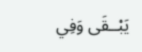يَبْــقَى وَفِي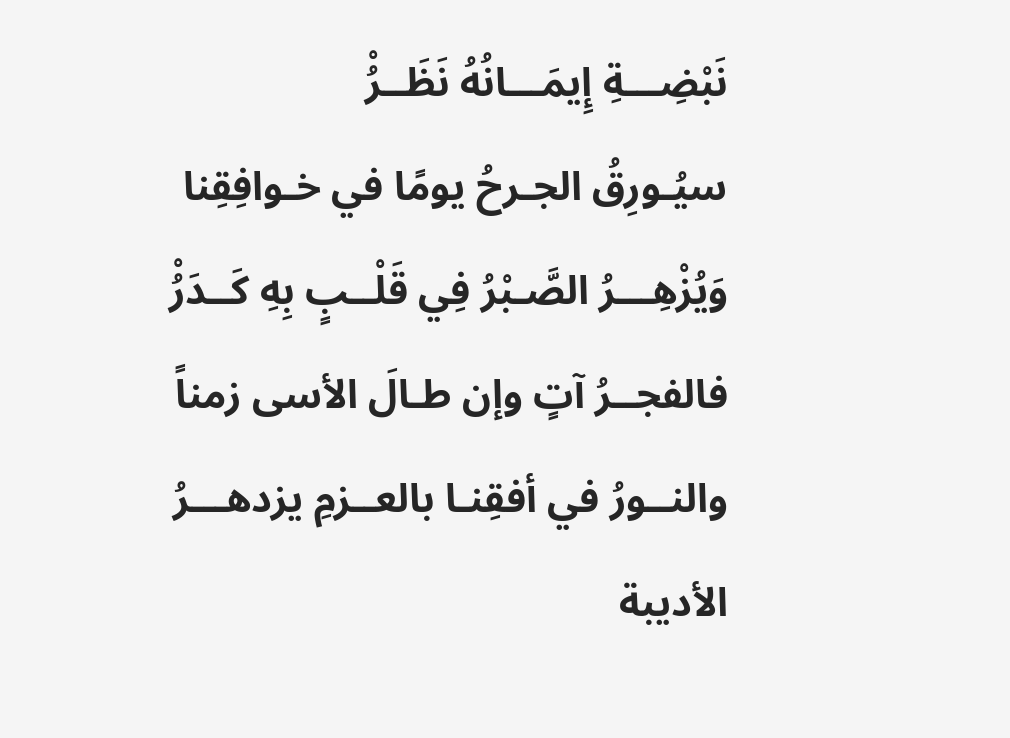نَبْضِـــةِ إِيمَـــانُهُ نَظَــرُْ
سيُـورِقُ الجـرحُ يومًا في خـوافِقِنا
وَيُزْهِـــرُ الصَّـبْرُ فِي قَلْــبٍ بِهِ كَــدَرُْ
فالفجــرُ آتٍ وإن طـالَ الأسى زمناً
والنــورُ في أفقِنـا بالعــزمِ يزدهـــرُ
الأديبة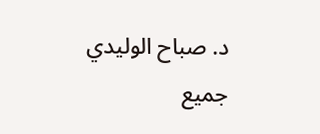د. صباح الوليدي
جميع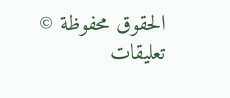الحقوق محفوظة ©
تعليقات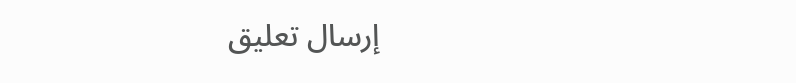إرسال تعليق